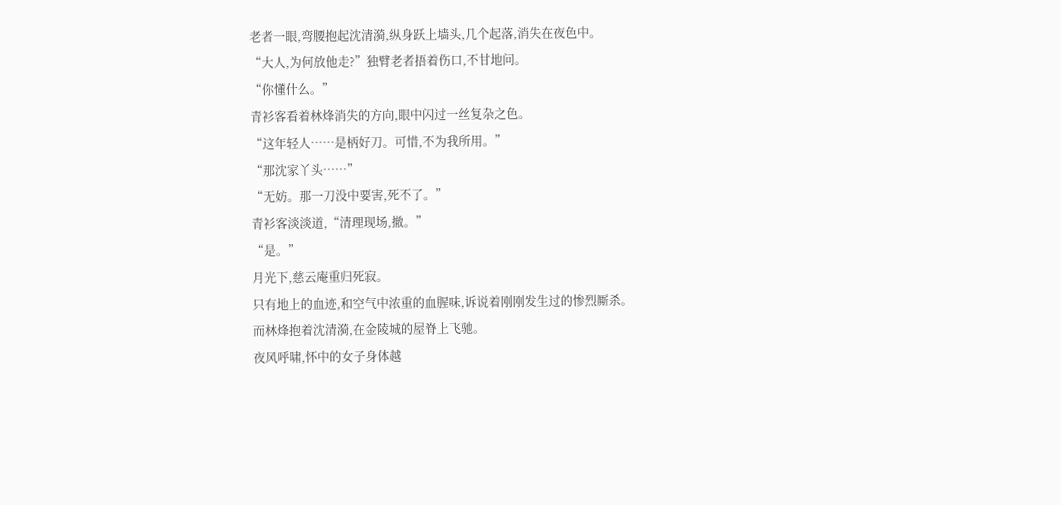老者一眼,弯腰抱起沈清漪,纵身跃上墙头,几个起落,消失在夜色中。
“大人,为何放他走?”独臂老者捂着伤口,不甘地问。
“你懂什么。”
青衫客看着林烽消失的方向,眼中闪过一丝复杂之色。
“这年轻人……是柄好刀。可惜,不为我所用。”
“那沈家丫头……”
“无妨。那一刀没中要害,死不了。”
青衫客淡淡道,“清理现场,撤。”
“是。”
月光下,慈云庵重归死寂。
只有地上的血迹,和空气中浓重的血腥味,诉说着刚刚发生过的惨烈厮杀。
而林烽抱着沈清漪,在金陵城的屋脊上飞驰。
夜风呼啸,怀中的女子身体越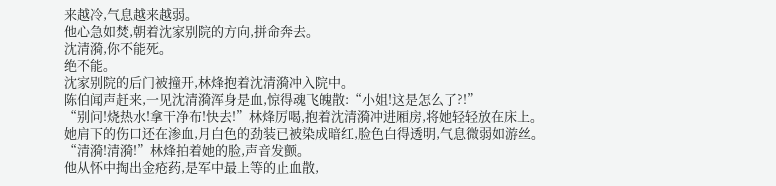来越冷,气息越来越弱。
他心急如焚,朝着沈家别院的方向,拼命奔去。
沈清漪,你不能死。
绝不能。
沈家别院的后门被撞开,林烽抱着沈清漪冲入院中。
陈伯闻声赶来,一见沈清漪浑身是血,惊得魂飞魄散:“小姐!这是怎么了?!”
“别问!烧热水!拿干净布!快去!”林烽厉喝,抱着沈清漪冲进厢房,将她轻轻放在床上。
她肩下的伤口还在渗血,月白色的劲装已被染成暗红,脸色白得透明,气息微弱如游丝。
“清漪!清漪!”林烽拍着她的脸,声音发颤。
他从怀中掏出金疮药,是军中最上等的止血散,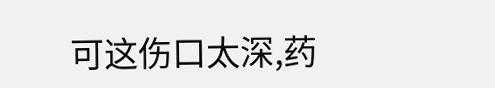可这伤口太深,药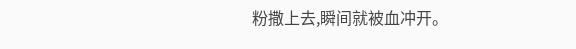粉撒上去,瞬间就被血冲开。